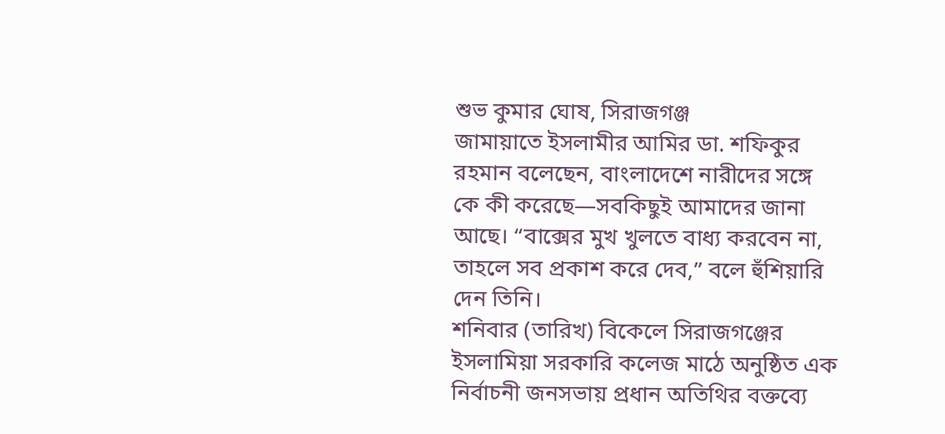শুভ কুমার ঘোষ, সিরাজগঞ্জ
জামায়াতে ইসলামীর আমির ডা. শফিকুর রহমান বলেছেন, বাংলাদেশে নারীদের সঙ্গে কে কী করেছে—সবকিছুই আমাদের জানা আছে। “বাক্সের মুখ খুলতে বাধ্য করবেন না, তাহলে সব প্রকাশ করে দেব,” বলে হুঁশিয়ারি দেন তিনি।
শনিবার (তারিখ) বিকেলে সিরাজগঞ্জের ইসলামিয়া সরকারি কলেজ মাঠে অনুষ্ঠিত এক নির্বাচনী জনসভায় প্রধান অতিথির বক্তব্যে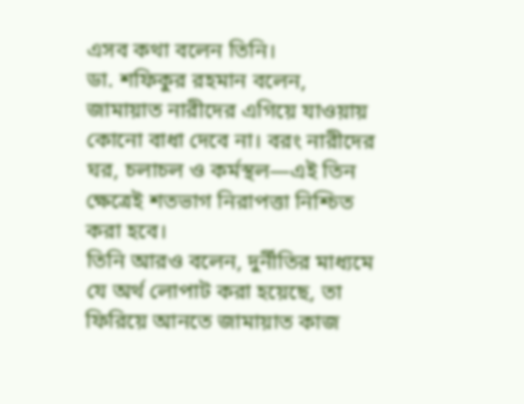এসব কথা বলেন তিনি।
ডা. শফিকুর রহমান বলেন, জামায়াত নারীদের এগিয়ে যাওয়ায় কোনো বাধা দেবে না। বরং নারীদের ঘর, চলাচল ও কর্মস্থল—এই তিন ক্ষেত্রেই শতভাগ নিরাপত্তা নিশ্চিত করা হবে।
তিনি আরও বলেন, দুর্নীতির মাধ্যমে যে অর্থ লোপাট করা হয়েছে, তা ফিরিয়ে আনতে জামায়াত কাজ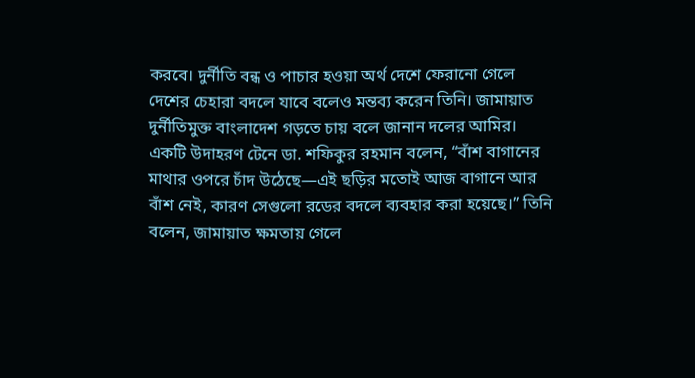করবে। দুর্নীতি বন্ধ ও পাচার হওয়া অর্থ দেশে ফেরানো গেলে দেশের চেহারা বদলে যাবে বলেও মন্তব্য করেন তিনি। জামায়াত দুর্নীতিমুক্ত বাংলাদেশ গড়তে চায় বলে জানান দলের আমির।
একটি উদাহরণ টেনে ডা. শফিকুর রহমান বলেন, “বাঁশ বাগানের মাথার ওপরে চাঁদ উঠেছে—এই ছড়ির মতোই আজ বাগানে আর বাঁশ নেই, কারণ সেগুলো রডের বদলে ব্যবহার করা হয়েছে।” তিনি বলেন, জামায়াত ক্ষমতায় গেলে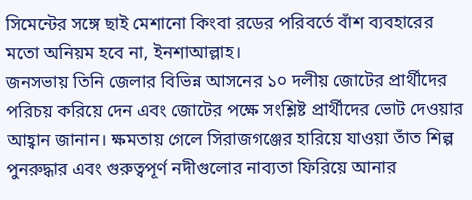সিমেন্টের সঙ্গে ছাই মেশানো কিংবা রডের পরিবর্তে বাঁশ ব্যবহারের মতো অনিয়ম হবে না, ইনশাআল্লাহ।
জনসভায় তিনি জেলার বিভিন্ন আসনের ১০ দলীয় জোটের প্রার্থীদের পরিচয় করিয়ে দেন এবং জোটের পক্ষে সংশ্লিষ্ট প্রার্থীদের ভোট দেওয়ার আহ্বান জানান। ক্ষমতায় গেলে সিরাজগঞ্জের হারিয়ে যাওয়া তাঁত শিল্প পুনরুদ্ধার এবং গুরুত্বপূর্ণ নদীগুলোর নাব্যতা ফিরিয়ে আনার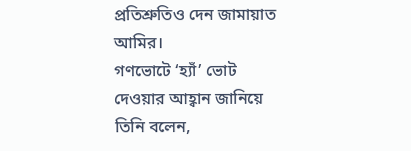প্রতিশ্রুতিও দেন জামায়াত আমির।
গণভোটে ‘হ্যাঁ’ ভোট দেওয়ার আহ্বান জানিয়ে তিনি বলেন,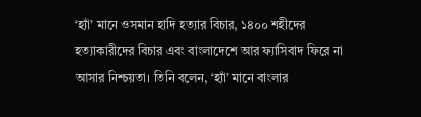‘হ্যাঁ’ মানে ওসমান হাদি হত্যার বিচার, ১৪০০ শহীদের হত্যাকারীদের বিচার এবং বাংলাদেশে আর ফ্যাসিবাদ ফিরে না আসার নিশ্চয়তা। তিনি বলেন, ‘হ্যাঁ’ মানে বাংলার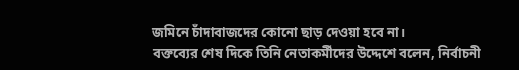জমিনে চাঁদাবাজদের কোনো ছাড় দেওয়া হবে না।
বক্তব্যের শেষ দিকে তিনি নেতাকর্মীদের উদ্দেশে বলেন, নির্বাচনী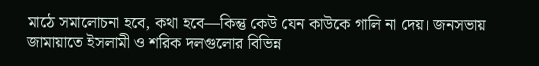মাঠে সমালোচনা হবে, কথা হবে—কিন্তু কেউ যেন কাউকে গালি না দেয়। জনসভায় জামায়াতে ইসলামী ও শরিক দলগুলোর বিভিন্ন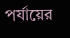পর্যায়ের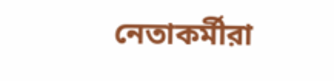নেতাকর্মীরা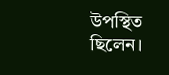উপস্থিত ছিলেন।